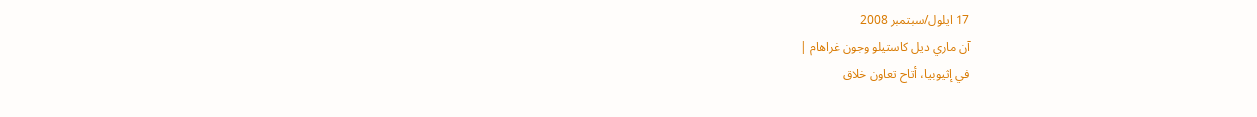17 ايلول/سبتمبر 2008
آن ماري ديل كاستيلو وجون غراهام |
في إثيوبيا، أتاح تعاون خلاق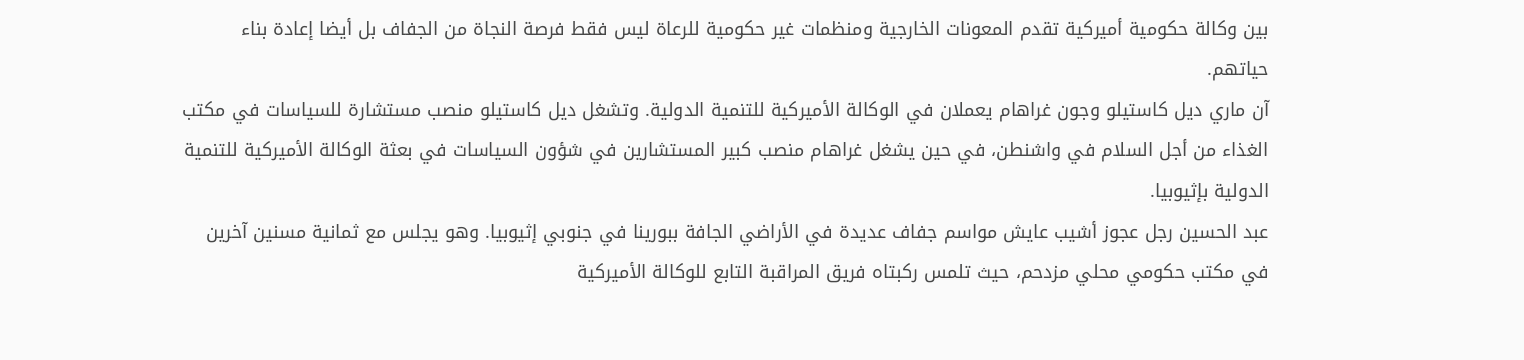بين وكالة حكومية أميركية تقدم المعونات الخارجية ومنظمات غير حكومية للرعاة ليس فقط فرصة النجاة من الجفاف بل أيضا إعادة بناء حياتهم.
آن ماري ديل كاستيلو وجون غراهام يعملان في الوكالة الأميركية للتنمية الدولية. وتشغل ديل كاستيلو منصب مستشارة للسياسات في مكتب الغذاء من أجل السلام في واشنطن، في حين يشغل غراهام منصب كبير المستشارين في شؤون السياسات في بعثة الوكالة الأميركية للتنمية الدولية بإثيوبيا.
عبد الحسين رجل عجوز أشيب عايش مواسم جفاف عديدة في الأراضي الجافة ببورينا في جنوبي إثيوبيا. وهو يجلس مع ثمانية مسنين آخرين في مكتب حكومي محلي مزدحم، حيث تلمس ركبتاه فريق المراقبة التابع للوكالة الأميركية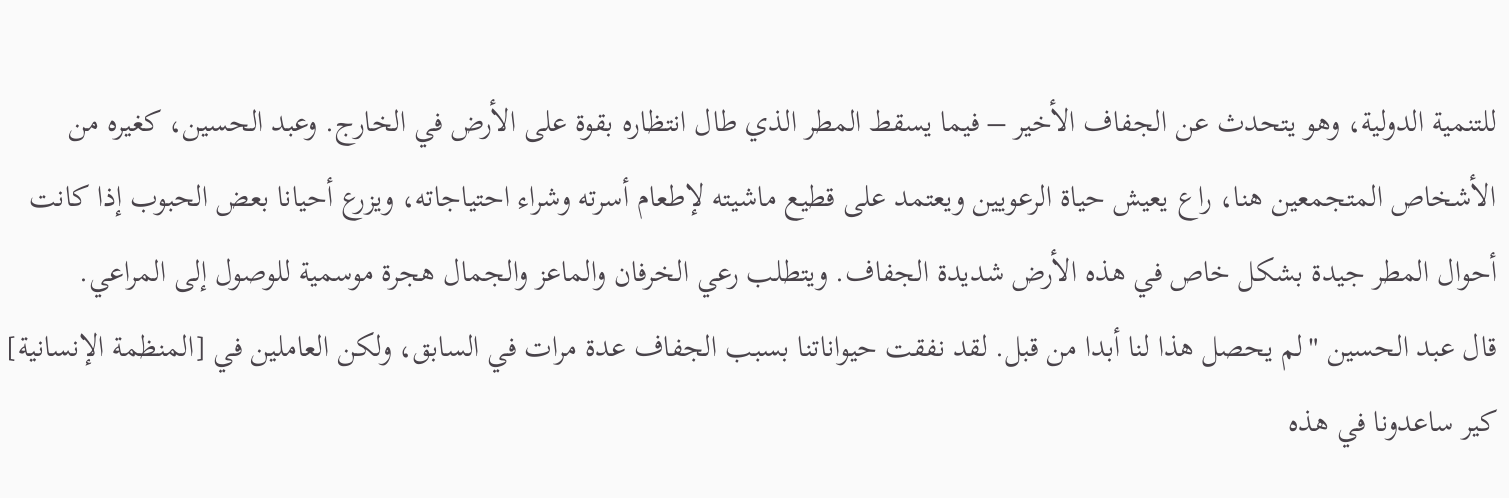للتنمية الدولية، وهو يتحدث عن الجفاف الأخير – فيما يسقط المطر الذي طال انتظاره بقوة على الأرض في الخارج. وعبد الحسين، كغيره من الأشخاص المتجمعين هنا، راع يعيش حياة الرعويين ويعتمد على قطيع ماشيته لإطعام أسرته وشراء احتياجاته، ويزرع أحيانا بعض الحبوب إذا كانت أحوال المطر جيدة بشكل خاص في هذه الأرض شديدة الجفاف. ويتطلب رعي الخرفان والماعز والجمال هجرة موسمية للوصول إلى المراعي.
قال عبد الحسين "لم يحصل هذا لنا أبدا من قبل. لقد نفقت حيواناتنا بسبب الجفاف عدة مرات في السابق، ولكن العاملين في [المنظمة الإنسانية] كير ساعدونا في هذه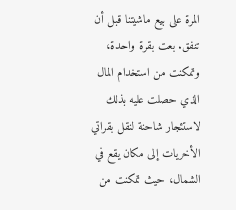المرة على بيع ماشيتنا قبل أن تنفق. بعت بقرة واحدة، وتمكنت من استخدام المال الذي حصلت عليه بذلك لاستئجار شاحنة لنقل بقراتي الأخريات إلى مكان يقع في الشمال، حيث تمكنت من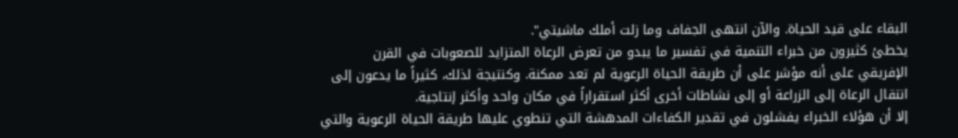البقاء على قيد الحياة. والآن انتهى الجفاف وما زلت أملك ماشيتي".
يخطئ كثيرون من خبراء التنمية في تفسير ما يبدو من تعرض الرعاة المتزايد للصعوبات في القرن الإفريقي على أنه مؤشر على أن طريقة الحياة الرعوية لم تعد ممكنة. وكنتيجة لذلك، كثيراً ما يدعون إلى انتقال الرعاة إلى الزراعة أو إلى نشاطات أخرى أكثر استقراراً في مكان واحد وأكثر إنتاجية.
إلا أن هؤلاء الخبراء يفشلون في تقدير الكفاءات المدهشة التي تنطوي عليها طريقة الحياة الرعوية والتي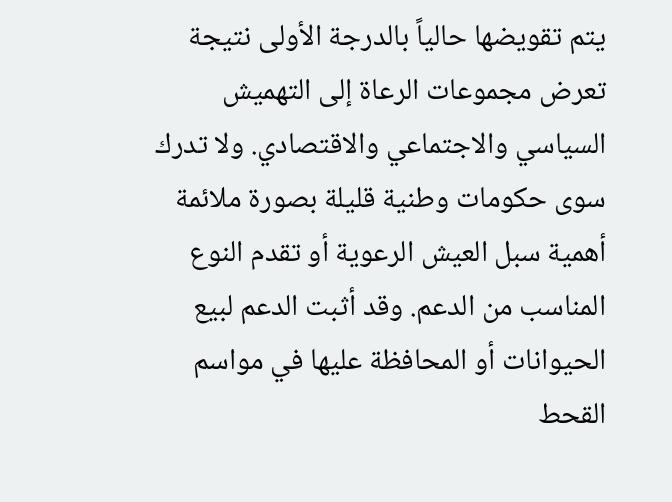يتم تقويضها حالياً بالدرجة الأولى نتيجة تعرض مجموعات الرعاة إلى التهميش السياسي والاجتماعي والاقتصادي. ولا تدرك سوى حكومات وطنية قليلة بصورة ملائمة أهمية سبل العيش الرعوية أو تقدم النوع المناسب من الدعم. وقد أثبت الدعم لبيع الحيوانات أو المحافظة عليها في مواسم القحط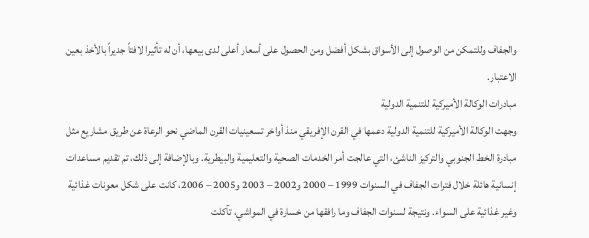والجفاف وللتمكن من الوصول إلى الأسواق بشكل أفضل ومن الحصول على أسعار أعلى لدى بيعها، أن له تأثيرا لافتاً جديراً بالأخذ بعين الاعتبار.
مبادرات الوكالة الأميركية للتنمية الدولية
وجهت الوكالة الأميركية للتنمية الدولية دعمها في القرن الإفريقي منذ أواخر تسعينيات القرن الماضي نحو الرعاة عن طريق مشاريع مثل مبادرة الخط الجنوبي والتركيز الناشئ، التي عالجت أمر الخدمات الصحية والتعليمية والبيطرية. وبالإضافة إلى ذلك، تم تقديم مساعدات إنسانية هائلة خلال فترات الجفاف في السنوات 1999 – 2000 و2002 – 2003 و2005 – 2006، كانت على شكل معونات غذائية وغير غذائية على السواء. ونتيجة لسنوات الجفاف وما رافقها من خسارة في المواشي، تآكلت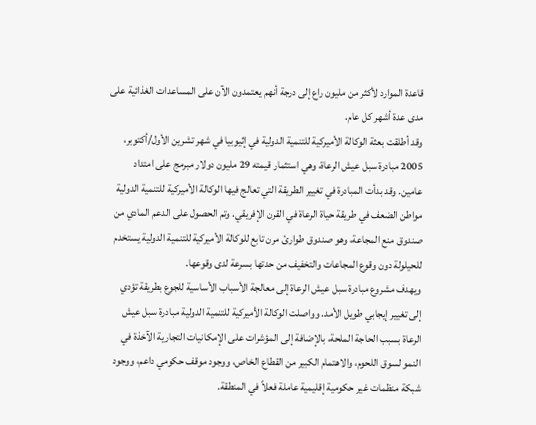قاعدة الموارد لأكثر من مليون راع إلى درجة أنهم يعتمدون الآن على المساعدات الغذائية على مدى عدة أشهر كل عام.
وقد أطلقت بعثة الوكالة الأميركية للتنمية الدولية في إثيوبيا في شهر تشرين الأول/أكتوبر، 2005 مبادرة سبل عيش الرعاة، وهي استثمار قيمته 29 مليون دولار مبرمج على امتداد عامين. وقد بدأت المبادرة في تغيير الطريقة التي تعالج فيها الوكالة الأميركية للتنمية الدولية مواطن الضعف في طريقة حياة الرعاة في القرن الإفريقي. وتم الحصول على الدعم المادي من صندوق منع المجاعة، وهو صندوق طوارئ مرن تابع للوكالة الأميركية للتنمية الدولية يستخدم للحيلولة دون وقوع المجاعات والتخفيف من حدتها بسرعة لدى وقوعها.
ويهدف مشروع مبادرة سبل عيش الرعاة إلى معالجة الأسباب الأساسية للجوع بطريقة تؤدي إلى تغيير إيجابي طويل الأمد. وواصلت الوكالة الأميركية للتنمية الدولية مبادرة سبل عيش الرعاة بسبب الحاجة الملحة، بالإضافة إلى المؤشرات على الإمكانيات التجارية الآخذة في النمو لسوق اللحوم، والاهتمام الكبير من القطاع الخاص، ووجود موقف حكومي داعم، ووجود شبكة منظمات غير حكومية إقليمية عاملة فعلاً في المنطقة.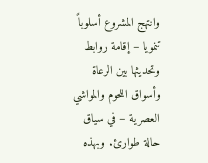وانتهج المشروع أسلوباً تنمويا – إقامة روابط وتحديثها بين الرعاة وأسواق اللحوم والمواشي العصرية – في سياق حالة طوارئ. وبهذه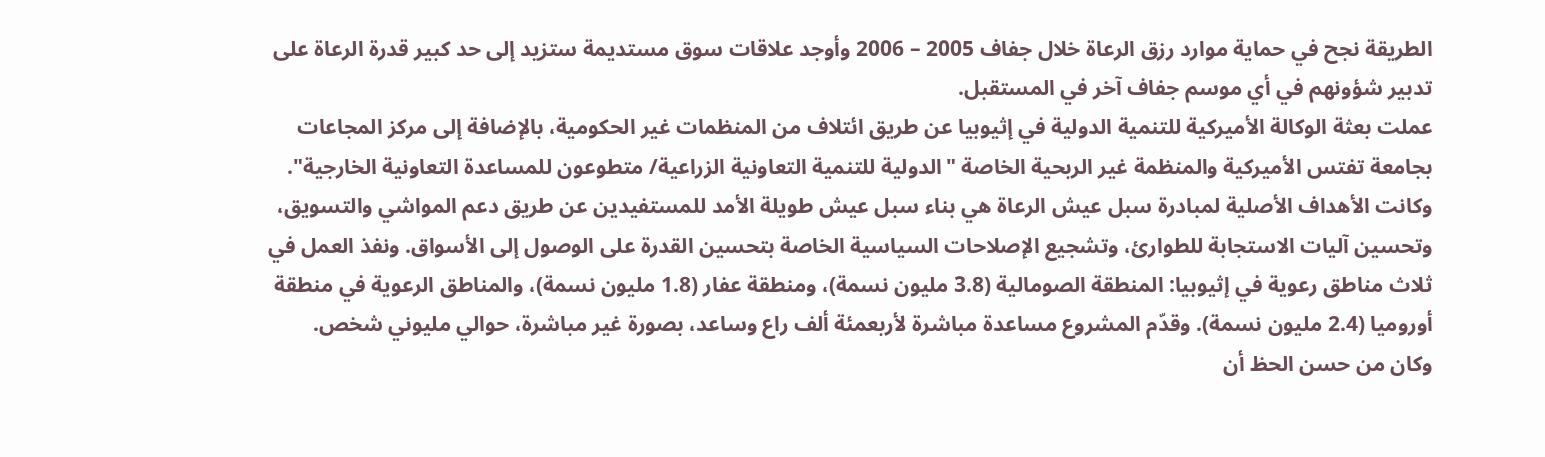الطريقة نجح في حماية موارد رزق الرعاة خلال جفاف 2005 – 2006 وأوجد علاقات سوق مستديمة ستزيد إلى حد كبير قدرة الرعاة على تدبير شؤونهم في أي موسم جفاف آخر في المستقبل.
عملت بعثة الوكالة الأميركية للتنمية الدولية في إثيوبيا عن طريق ائتلاف من المنظمات غير الحكومية، بالإضافة إلى مركز المجاعات بجامعة تفتس الأميركية والمنظمة غير الربحية الخاصة "الدولية للتنمية التعاونية الزراعية/ متطوعون للمساعدة التعاونية الخارجية". وكانت الأهداف الأصلية لمبادرة سبل عيش الرعاة هي بناء سبل عيش طويلة الأمد للمستفيدين عن طريق دعم المواشي والتسويق، وتحسين آليات الاستجابة للطوارئ، وتشجيع الإصلاحات السياسية الخاصة بتحسين القدرة على الوصول إلى الأسواق. ونفذ العمل في ثلاث مناطق رعوية في إثيوبيا: المنطقة الصومالية (3.8 مليون نسمة)، ومنطقة عفار (1.8 مليون نسمة)، والمناطق الرعوية في منطقة أوروميا (2.4 مليون نسمة). وقدّم المشروع مساعدة مباشرة لأربعمئة ألف راع وساعد، بصورة غير مباشرة، حوالي مليوني شخص.
وكان من حسن الحظ أن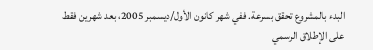البدء بالمشروع تحقق بسرعة. ففي شهر كانون الأول/ديسمبر 2005، بعد شهرين فقط على الإطلاق الرسمي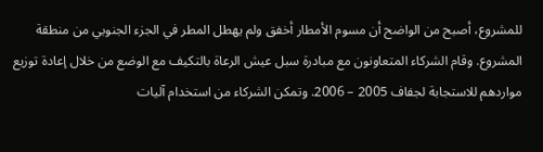للمشروع، أصبح من الواضح أن مسوم الأمطار أخفق ولم يهطل المطر في الجزء الجنوبي من منطقة المشروع. وقام الشركاء المتعاونون مع مبادرة سبل عيش الرعاة بالتكيف مع الوضع من خلال إعادة توزيع مواردهم للاستجابة لجفاف 2005 – 2006. وتمكن الشركاء من استخدام آليات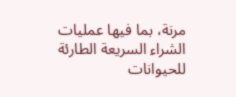مرنة، بما فيها عمليات الشراء السريعة الطارئة للحيوانات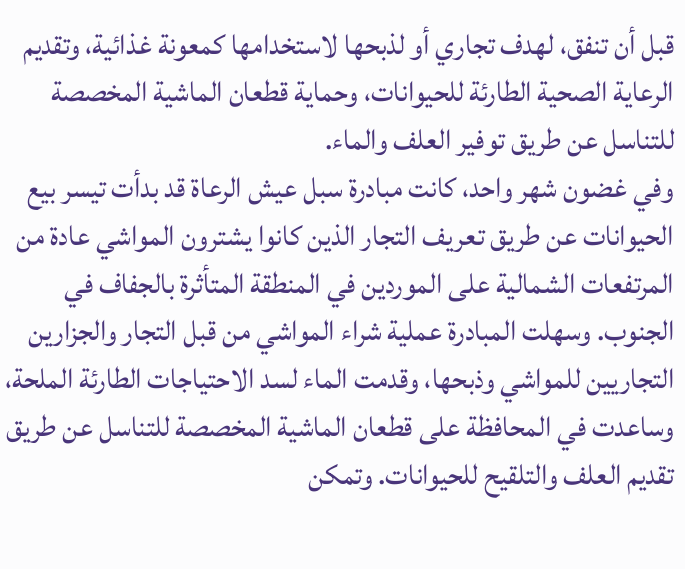قبل أن تنفق، لهدف تجاري أو لذبحها لاستخدامها كمعونة غذائية، وتقديم الرعاية الصحية الطارئة للحيوانات، وحماية قطعان الماشية المخصصة للتناسل عن طريق توفير العلف والماء.
وفي غضون شهر واحد، كانت مبادرة سبل عيش الرعاة قد بدأت تيسر بيع الحيوانات عن طريق تعريف التجار الذين كانوا يشترون المواشي عادة من المرتفعات الشمالية على الموردين في المنطقة المتأثرة بالجفاف في الجنوب. وسهلت المبادرة عملية شراء المواشي من قبل التجار والجزارين التجاريين للمواشي وذبحها، وقدمت الماء لسد الاحتياجات الطارئة الملحة، وساعدت في المحافظة على قطعان الماشية المخصصة للتناسل عن طريق تقديم العلف والتلقيح للحيوانات. وتمكن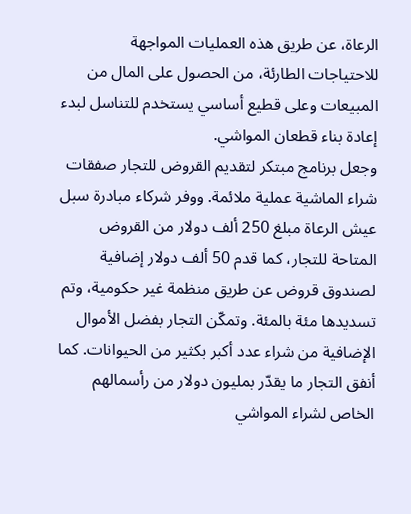الرعاة، عن طريق هذه العمليات المواجهة للاحتياجات الطارئة، من الحصول على المال من المبيعات وعلى قطيع أساسي يستخدم للتناسل لبدء إعادة بناء قطعان المواشي.
وجعل برنامج مبتكر لتقديم القروض للتجار صفقات شراء الماشية عملية ملائمة. ووفر شركاء مبادرة سبل عيش الرعاة مبلغ 250 ألف دولار من القروض المتاحة للتجار، كما قدم 50 ألف دولار إضافية لصندوق قروض عن طريق منظمة غير حكومية، وتم تسديدها مئة بالمئة. وتمكّن التجار بفضل الأموال الإضافية من شراء عدد أكبر بكثير من الحيوانات. كما أنفق التجار ما يقدّر بمليون دولار من رأسمالهم الخاص لشراء المواشي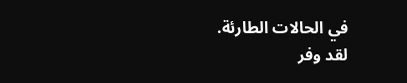في الحالات الطارئة.
لقد وفر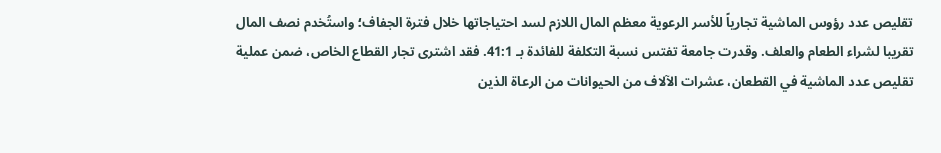تقليص عدد رؤوس الماشية تجارياً للأسر الرعوية معظم المال اللازم لسد احتياجاتها خلال فترة الجفاف؛ واستُخدم نصف المال تقريبا لشراء الطعام والعلف. وقدرت جامعة تفتس نسبة التكلفة للفائدة بـ 41:1. فقد اشترى تجار القطاع الخاص، ضمن عملية تقليص عدد الماشية في القطعان، عشرات الآلاف من الحيوانات من الرعاة الذين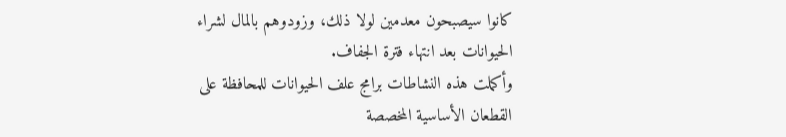كانوا سيصبحون معدمين لولا ذلك، وزودوهم بالمال لشراء الحيوانات بعد انتهاء فترة الجفاف.
وأكملت هذه النشاطات برامج علف الحيوانات للمحافظة على القطعان الأساسية المخصصة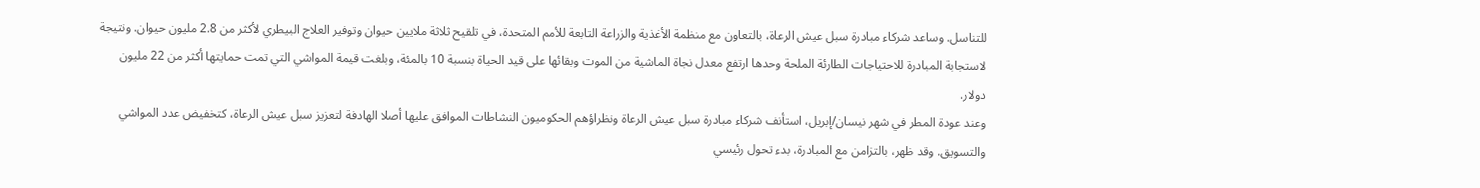للتناسل. وساعد شركاء مبادرة سبل عيش الرعاة، بالتعاون مع منظمة الأغذية والزراعة التابعة للأمم المتحدة، في تلقيح ثلاثة ملايين حيوان وتوفير العلاج البيطري لأكثر من 2.8 مليون حيوان. ونتيجة لاستجابة المبادرة للاحتياجات الطارئة الملحة وحدها ارتفع معدل نجاة الماشية من الموت وبقائها على قيد الحياة بنسبة 10 بالمئة، وبلغت قيمة المواشي التي تمت حمايتها أكثر من 22 مليون دولار.
وعند عودة المطر في شهر نيسان/إبريل، استأنف شركاء مبادرة سبل عيش الرعاة ونظراؤهم الحكوميون النشاطات الموافق عليها أصلا الهادفة لتعزيز سبل عيش الرعاة، كتخفيض عدد المواشي والتسويق. وقد ظهر، بالتزامن مع المبادرة، بدء تحول رئيسي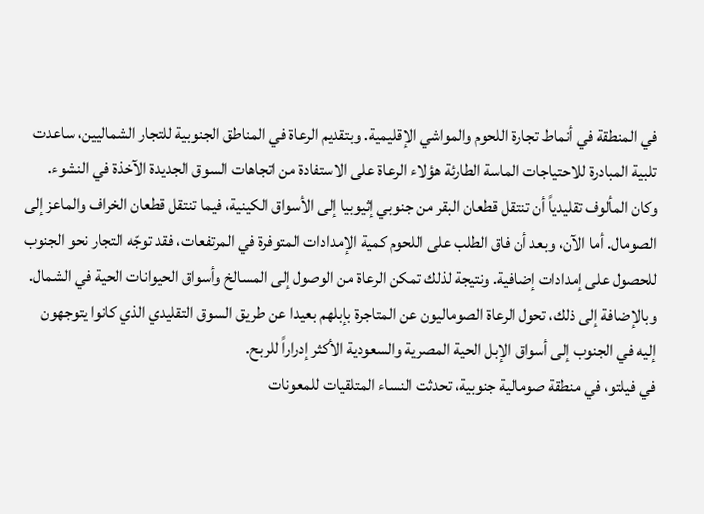في المنطقة في أنماط تجارة اللحوم والمواشي الإقليمية. وبتقديم الرعاة في المناطق الجنوبية للتجار الشماليين، ساعدت تلبية المبادرة للاحتياجات الماسة الطارئة هؤلاء الرعاة على الاستفادة من اتجاهات السوق الجديدة الآخذة في النشوء.
وكان المألوف تقليدياً أن تنتقل قطعان البقر من جنوبي إثيوبيا إلى الأسواق الكينية، فيما تنتقل قطعان الخراف والماعز إلى الصومال. أما الآن، وبعد أن فاق الطلب على اللحوم كمية الإمدادات المتوفرة في المرتفعات، فقد توجّه التجار نحو الجنوب للحصول على إمدادات إضافية. ونتيجة لذلك تمكن الرعاة من الوصول إلى المسالخ وأسواق الحيوانات الحية في الشمال. وبالإضافة إلى ذلك، تحول الرعاة الصوماليون عن المتاجرة بإبلهم بعيدا عن طريق السوق التقليدي الذي كانوا يتوجهون إليه في الجنوب إلى أسواق الإبل الحية المصرية والسعودية الأكثر إدراراً للربح.
في فيلتو، في منطقة صومالية جنوبية، تحدثت النساء المتلقيات للمعونات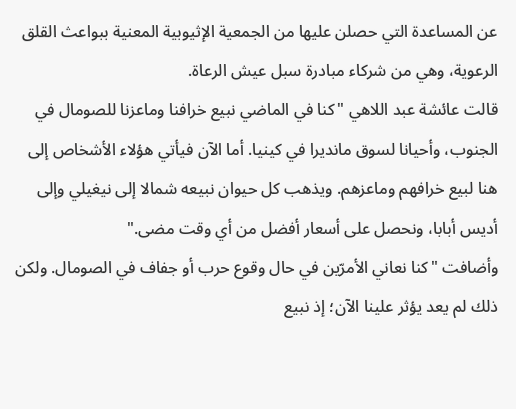عن المساعدة التي حصلن عليها من الجمعية الإثيوبية المعنية ببواعث القلق الرعوية، وهي من شركاء مبادرة سبل عيش الرعاة.
قالت عائشة عبد اللاهي "كنا في الماضي نبيع خرافنا وماعزنا للصومال في الجنوب، وأحيانا لسوق مانديرا في كينيا. أما الآن فيأتي هؤلاء الأشخاص إلى هنا لبيع خرافهم وماعزهم. ويذهب كل حيوان نبيعه شمالا إلى نيغيلي وإلى أديس أبابا، ونحصل على أسعار أفضل من أي وقت مضى."
وأضافت "كنا نعاني الأمرّين في حال وقوع حرب أو جفاف في الصومال. ولكن ذلك لم يعد يؤثر علينا الآن؛ إذ نبيع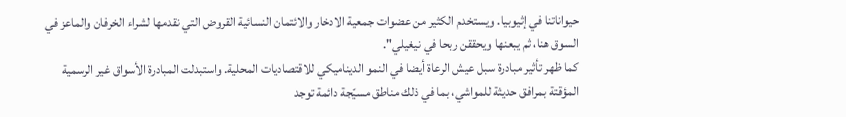حيواناتنا في إثيوبيا. ويستخدم الكثير من عضوات جمعية الادخار والائتمان النسائية القروض التي نقدمها لشراء الخرفان والماعز في السوق هنا، ثم يبعنها ويحققن ربحا في نيغيلي".
كما ظهر تأثير مبادرة سبل عيش الرعاة أيضا في النمو الديناميكي للاقتصاديات المحلية. واستبدلت المبادرة الأسواق غير الرسمية المؤقتة بمرافق حديثة للمواشي، بما في ذلك مناطق مسيّجة دائمة توجد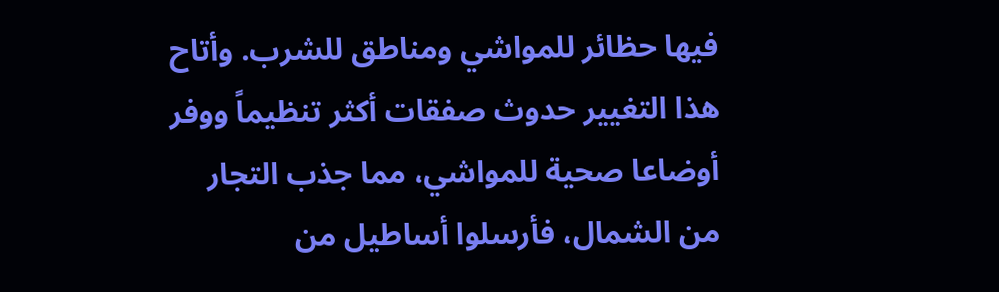فيها حظائر للمواشي ومناطق للشرب. وأتاح هذا التغيير حدوث صفقات أكثر تنظيماً ووفر أوضاعا صحية للمواشي، مما جذب التجار من الشمال، فأرسلوا أساطيل من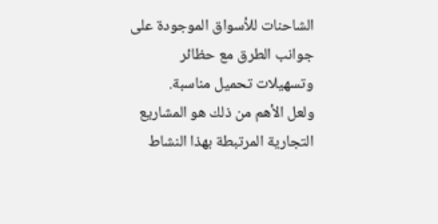الشاحنات للأسواق الموجودة على جوانب الطرق مع حظائر وتسهيلات تحميل مناسبة.
ولعل الأهم من ذلك هو المشاريع التجارية المرتبطة بهذا النشاط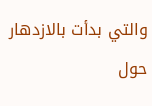والتي بدأت بالازدهار حول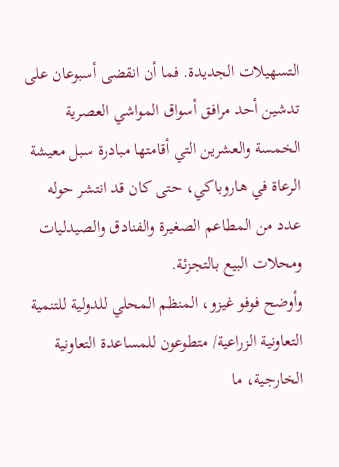التسهيلات الجديدة. فما أن انقضى أسبوعان على تدشين أحد مرافق أسواق المواشي العصرية الخمسة والعشرين التي أقامتها مبادرة سبل معيشة الرعاة في هاروباكي، حتى كان قد انتشر حوله عدد من المطاعم الصغيرة والفنادق والصيدليات ومحلات البيع بالتجزئة.
وأوضح فوفو غيزو، المنظم المحلي للدولية للتنمية التعاونية الزراعية/ متطوعون للمساعدة التعاونية الخارجية، ما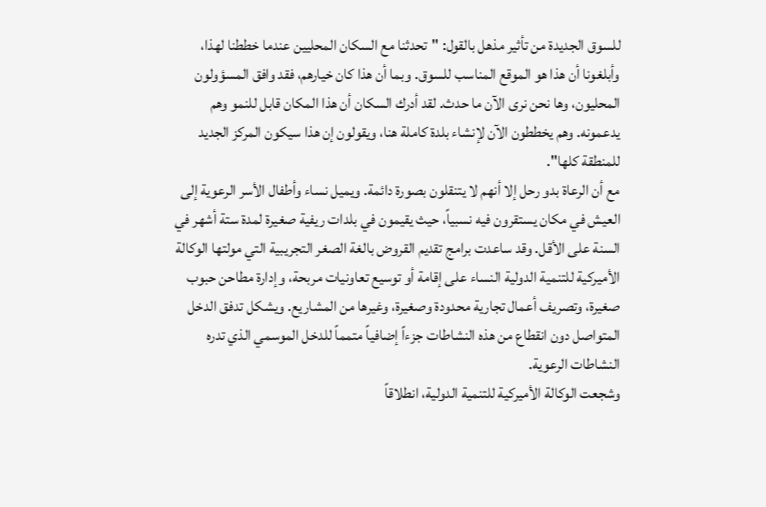للسوق الجديدة من تأثير مذهل بالقول: "تحدثنا مع السكان المحليين عندما خططنا لهذا، وأبلغونا أن هذا هو الموقع المناسب للسوق. وبما أن هذا كان خيارهم، فقد وافق المسؤولون المحليون، وها نحن نرى الآن ما حدث. لقد أدرك السكان أن هذا المكان قابل للنمو وهم يدعمونه. وهم يخططون الآن لإنشاء بلدة كاملة هنا، ويقولون إن هذا سيكون المركز الجديد للمنطقة كلها".
مع أن الرعاة بدو رحل إلا أنهم لا يتنقلون بصورة دائمة. ويميل نساء وأطفال الأسر الرعوية إلى العيش في مكان يستقرون فيه نسبياً، حيث يقيمون في بلدات ريفية صغيرة لمدة ستة أشهر في السنة على الأقل. وقد ساعدت برامج تقديم القروض بالغة الصغر التجريبية التي مولتها الوكالة الأميركية للتنمية الدولية النساء على إقامة أو توسيع تعاونيات مربحة، وإدارة مطاحن حبوب صغيرة، وتصريف أعمال تجارية محدودة وصغيرة، وغيرها من المشاريع. ويشكل تدفق الدخل المتواصل دون انقطاع من هذه النشاطات جزءاً إضافياً متمماً للدخل الموسمي الذي تدره النشاطات الرعوية.
وشجعت الوكالة الأميركية للتنمية الدولية، انطلاقاً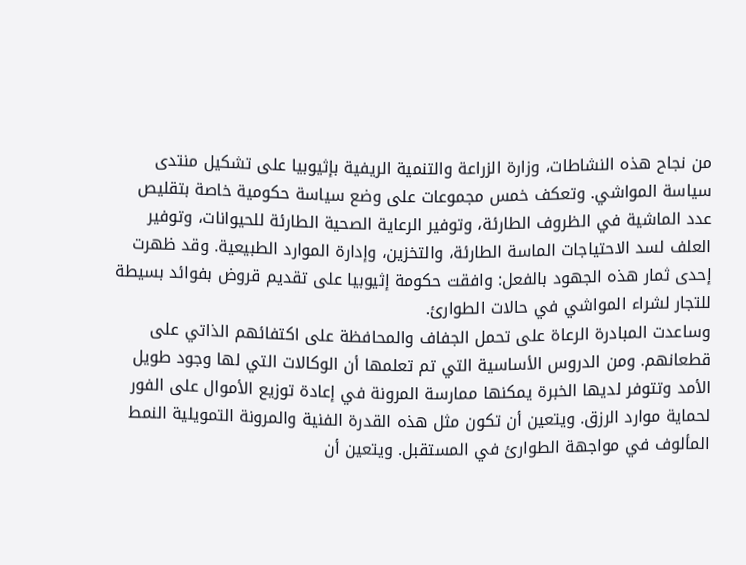من نجاح هذه النشاطات، وزارة الزراعة والتنمية الريفية بإثيوبيا على تشكيل منتدى سياسة المواشي. وتعكف خمس مجموعات على وضع سياسة حكومية خاصة بتقليص عدد الماشية في الظروف الطارئة، وتوفير الرعاية الصحية الطارئة للحيوانات، وتوفير العلف لسد الاحتياجات الماسة الطارئة، والتخزين، وإدارة الموارد الطبيعية. وقد ظهرت إحدى ثمار هذه الجهود بالفعل: وافقت حكومة إثيوبيا على تقديم قروض بفوائد بسيطة للتجار لشراء المواشي في حالات الطوارئ.
وساعدت المبادرة الرعاة على تحمل الجفاف والمحافظة على اكتفائهم الذاتي على قطعانهم. ومن الدروس الأساسية التي تم تعلمها أن الوكالات التي لها وجود طويل الأمد وتتوفر لديها الخبرة يمكنها ممارسة المرونة في إعادة توزيع الأموال على الفور لحماية موارد الرزق. ويتعين أن تكون مثل هذه القدرة الفنية والمرونة التمويلية النمط المألوف في مواجهة الطوارئ في المستقبل. ويتعين أن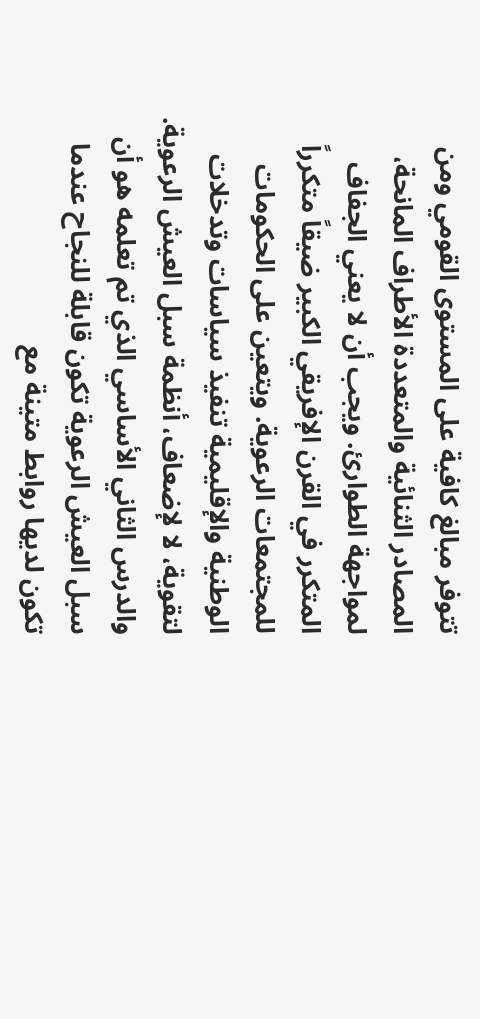تتوفر مبالغ كافية على المستوى القومي ومن المصادر الثنائية والمتعددة الأطراف المانحة، لمواجهة الطوارئ. ويجب أن لا يعني الجفاف المتكرر في القرن الإفريقي الكبير ضيقاً متكرراً للمجتمعات الرعوية. ويتعين على الحكومات الوطنية والإقليمية تنفيذ سياسات وتدخلات لتقوية، لا لإضعاف، أنظمة سبل العيش الرعوية.
والدرس الثاني الأساسي الذي تم تعلمه هو أن سبل العيش الرعوية تكون قابلة للنجاح عندما تكون لديها روابط متينة مع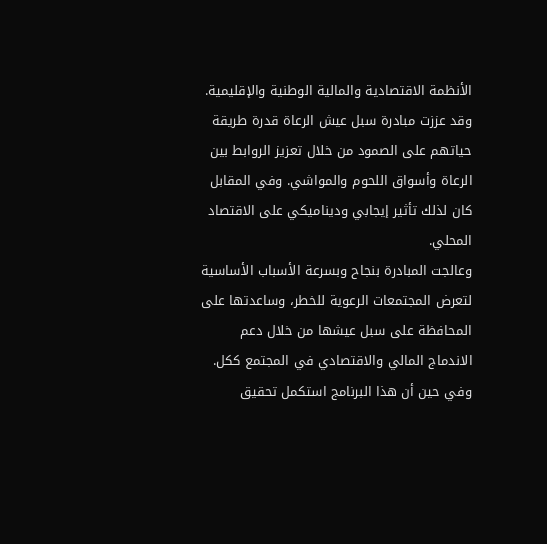الأنظمة الاقتصادية والمالية الوطنية والإقليمية. وقد عززت مبادرة سبل عيش الرعاة قدرة طريقة حياتهم على الصمود من خلال تعزيز الروابط بين الرعاة وأسواق اللحوم والمواشي. وفي المقابل كان لذلك تأثير إيجابي وديناميكي على الاقتصاد المحلي.
وعالجت المبادرة بنجاح وبسرعة الأسباب الأساسية لتعرض المجتمعات الرعوية للخطر، وساعدتها على المحافظة على سبل عيشها من خلال دعم الاندماج المالي والاقتصادي في المجتمع ككل. وفي حين أن هذا البرنامج استكمل تحقيق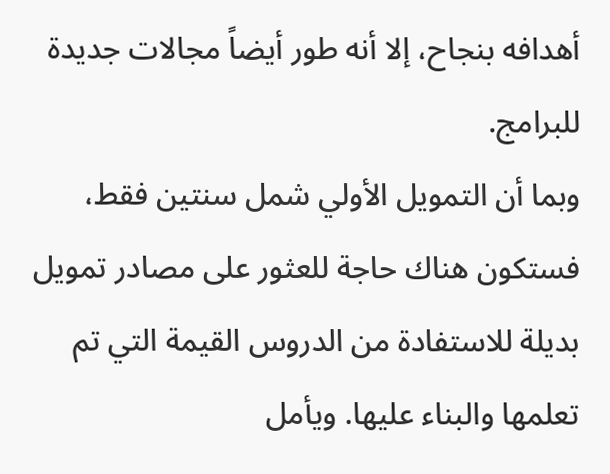أهدافه بنجاح، إلا أنه طور أيضاً مجالات جديدة للبرامج.
وبما أن التمويل الأولي شمل سنتين فقط، فستكون هناك حاجة للعثور على مصادر تمويل بديلة للاستفادة من الدروس القيمة التي تم تعلمها والبناء عليها. ويأمل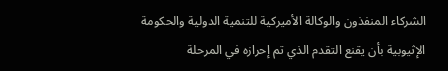الشركاء المنفذون والوكالة الأميركية للتنمية الدولية والحكومة الإثيوبية بأن يقنع التقدم الذي تم إحرازه في المرحلة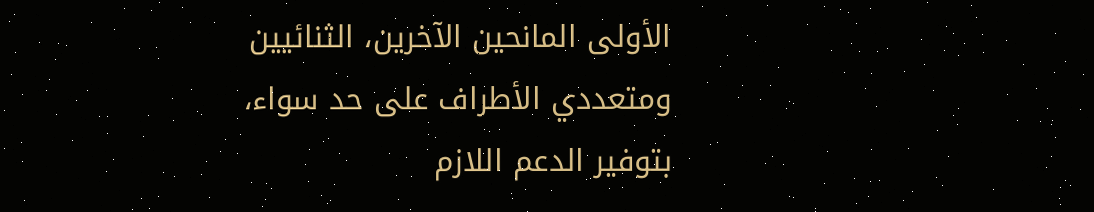الأولى المانحين الآخرين، الثنائيين ومتعددي الأطراف على حد سواء، بتوفير الدعم اللازم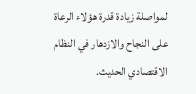لمواصلة زيادة قدرة هؤلاء الرعاة على النجاح والازدهار في النظام الاقتصادي الحديث.